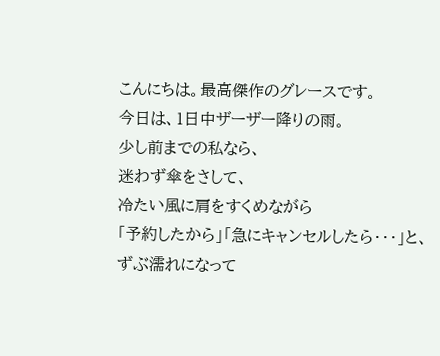こんにちは。最高傑作のグレースです。
今日は、1日中ザーザー降りの雨。
少し前までの私なら、
迷わず傘をさして、
冷たい風に肩をすくめながら
「予約したから」「急にキャンセルしたら・・・」と、
ずぶ濡れになって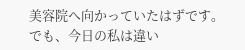美容院へ向かっていたはずです。
でも、今日の私は違い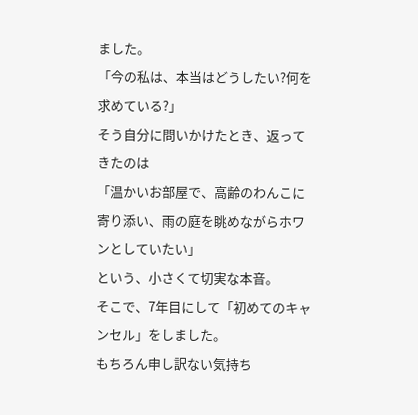ました。
「今の私は、本当はどうしたい?何を求めている?」
そう自分に問いかけたとき、返ってきたのは
「温かいお部屋で、高齢のわんこに寄り添い、雨の庭を眺めながらホワンとしていたい」
という、小さくて切実な本音。
そこで、7年目にして「初めてのキャンセル」をしました。
もちろん申し訳ない気持ち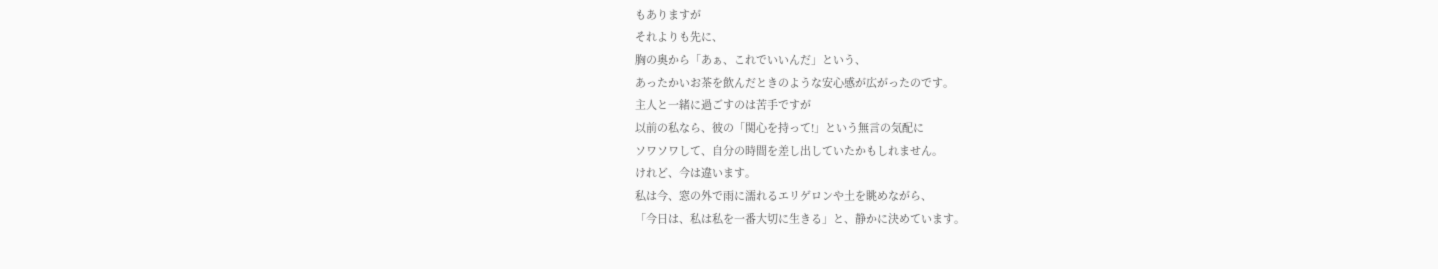もありますが
それよりも先に、
胸の奥から「あぁ、これでいいんだ」という、
あったかいお茶を飲んだときのような安心感が広がったのです。
主人と一緒に過ごすのは苦手ですが
以前の私なら、彼の「関心を持って!」という無言の気配に
ソワソワして、自分の時間を差し出していたかもしれません。
けれど、今は違います。
私は今、窓の外で雨に濡れるエリゲロンや土を眺めながら、
「今日は、私は私を一番大切に生きる」と、静かに決めています。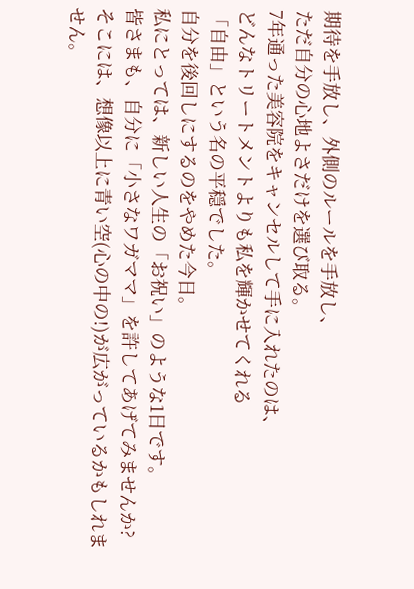期待を手放し、外側のルールを手放し、
ただ自分の心地よさだけを選び取る。
7年通った美容院をキャンセルして手に入れたのは、
どんなトリートメントよりも私を輝かせてくれる
「自由」という名の平穏でした。
自分を後回しにするのをやめた今日。
私にとっては、新しい人生の「お祝い」のような1日です。
皆さまも、自分に「小さなワガママ」を許してあげてみませんか?
そこには、想像以上に青い空(心の中の!)が広がっているかもしれません。